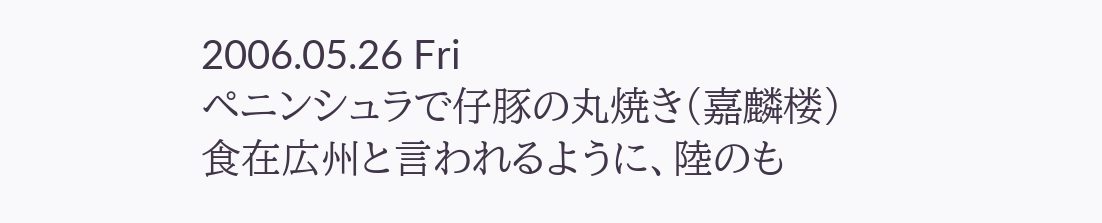2006.05.26 Fri
ペニンシュラで仔豚の丸焼き(嘉麟楼)
食在広州と言われるように、陸のも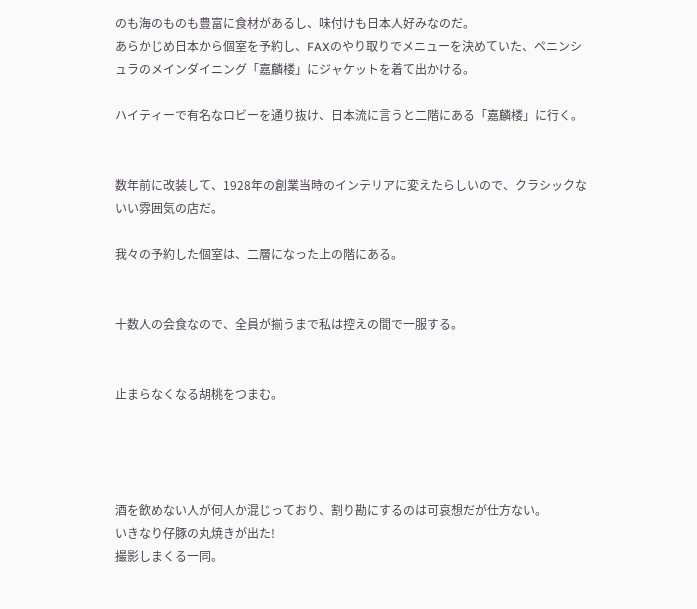のも海のものも豊富に食材があるし、味付けも日本人好みなのだ。
あらかじめ日本から個室を予約し、FAXのやり取りでメニューを決めていた、ペニンシュラのメインダイニング「嘉麟楼」にジャケットを着て出かける。

ハイティーで有名なロビーを通り抜け、日本流に言うと二階にある「嘉麟楼」に行く。


数年前に改装して、1928年の創業当時のインテリアに変えたらしいので、クラシックないい雰囲気の店だ。

我々の予約した個室は、二層になった上の階にある。


十数人の会食なので、全員が揃うまで私は控えの間で一服する。


止まらなくなる胡桃をつまむ。




酒を飲めない人が何人か混じっており、割り勘にするのは可哀想だが仕方ない。
いきなり仔豚の丸焼きが出た!
撮影しまくる一同。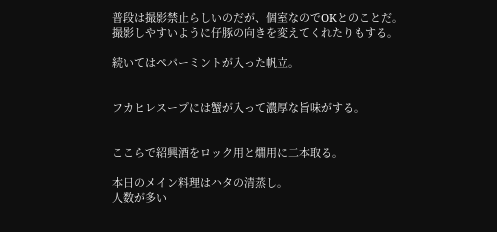普段は撮影禁止らしいのだが、個室なのでOKとのことだ。
撮影しやすいように仔豚の向きを変えてくれたりもする。

続いてはペパーミントが入った帆立。


フカヒレスープには蟹が入って濃厚な旨味がする。


ここらで紹興酒をロック用と燗用に二本取る。

本日のメイン料理はハタの清蒸し。
人数が多い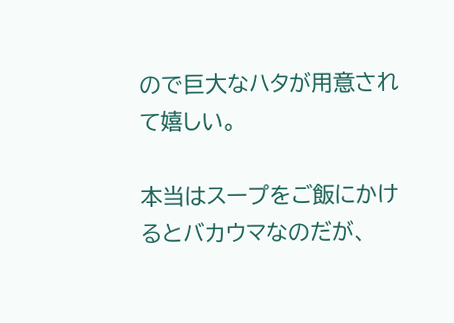ので巨大なハタが用意されて嬉しい。

本当はスープをご飯にかけるとバカウマなのだが、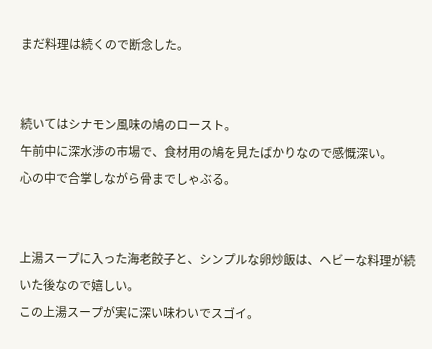まだ料理は続くので断念した。


続いてはシナモン風味の鳩のロースト。
午前中に深水渉の市場で、食材用の鳩を見たばかりなので感慨深い。
心の中で合掌しながら骨までしゃぶる。


上湯スープに入った海老餃子と、シンプルな卵炒飯は、ヘビーな料理が続いた後なので嬉しい。
この上湯スープが実に深い味わいでスゴイ。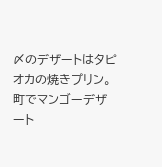〆のデザートはタピオカの焼きプリン。
町でマンゴーデザート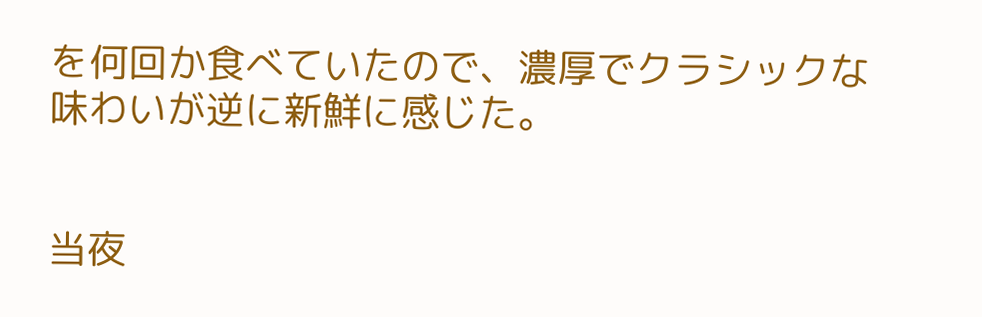を何回か食べていたので、濃厚でクラシックな味わいが逆に新鮮に感じた。


当夜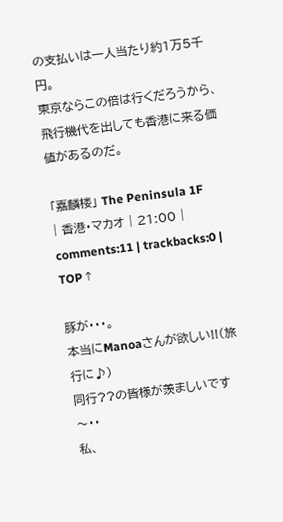の支払いは一人当たり約1万5千円。
東京ならこの倍は行くだろうから、飛行機代を出しても香港に来る価値があるのだ。

「嘉麟楼」 The Peninsula 1F
| 香港・マカオ | 21:00 | comments:11 | trackbacks:0 | TOP↑

豚が・・・。
本当にManoaさんが欲しい!!(旅行に♪)
同行??の皆様が羨ましいです〜・・
私、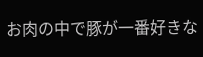お肉の中で豚が一番好きな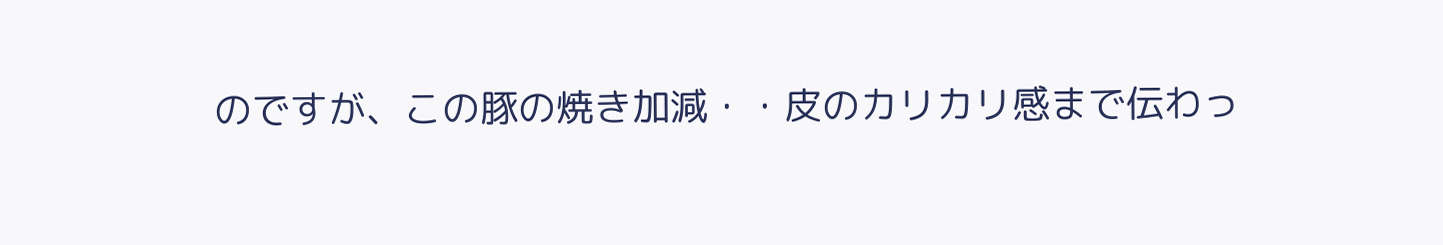のですが、この豚の焼き加減・・皮のカリカリ感まで伝わっ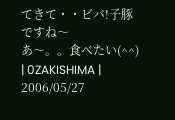てきて・・ビバ!子豚ですね〜
あ〜。。食べたい(^^)
| 0ZAKISHIMA | 2006/05/27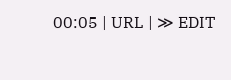00:05 | URL | ≫ EDIT